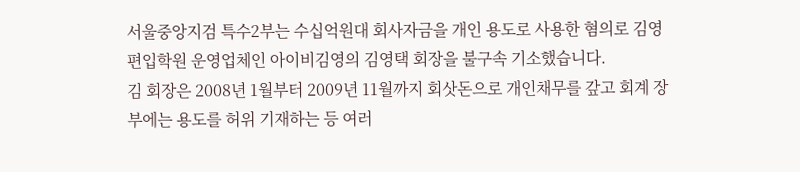서울중앙지검 특수2부는 수십억원대 회사자금을 개인 용도로 사용한 혐의로 김영편입학원 운영업체인 아이비김영의 김영택 회장을 불구속 기소했습니다.
김 회장은 2008년 1월부터 2009년 11월까지 회삿돈으로 개인채무를 갚고 회계 장부에는 용도를 허위 기재하는 등 여러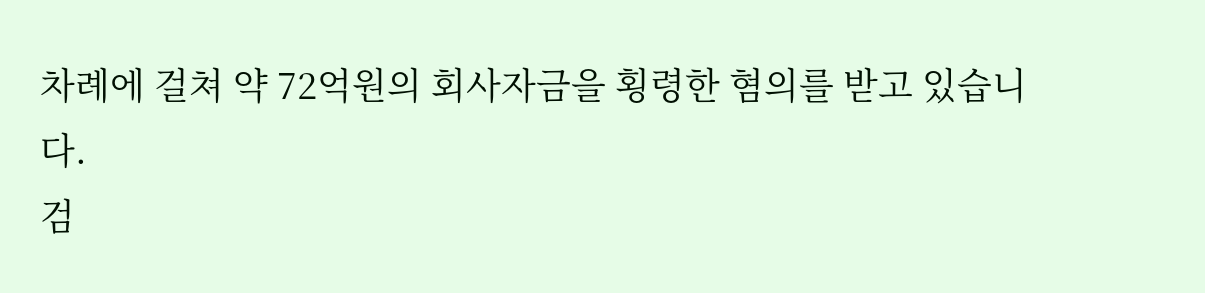차례에 걸쳐 약 72억원의 회사자금을 횡령한 혐의를 받고 있습니다.
검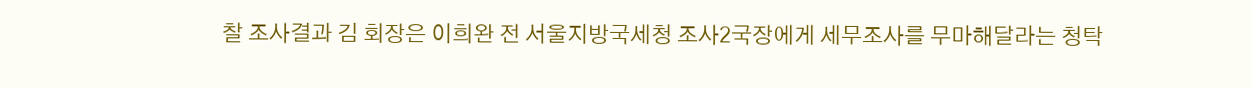찰 조사결과 김 회장은 이희완 전 서울지방국세청 조사2국장에게 세무조사를 무마해달라는 청탁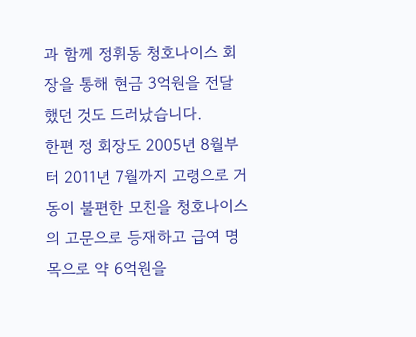과 함께 정휘동 청호나이스 회장을 통해 현금 3억원을 전달했던 것도 드러났습니다.
한편 정 회장도 2005년 8월부터 2011년 7월까지 고령으로 거동이 불편한 모친을 청호나이스의 고문으로 등재하고 급여 명목으로 약 6억원을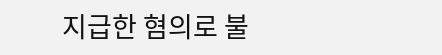지급한 혐의로 불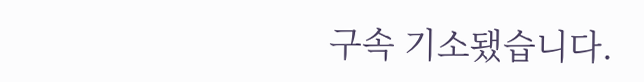구속 기소됐습니다.